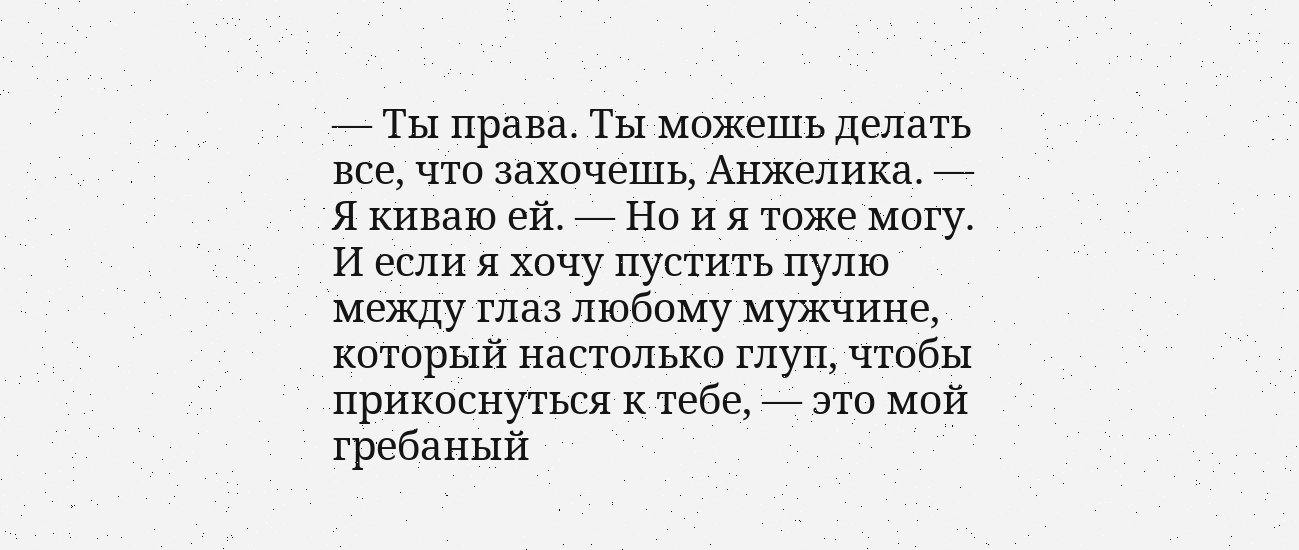— Ты права. Ты можешь делать все, что захочешь, Анжелика. — Я киваю ей. — Но и я тоже могу. И если я хочу пустить пулю между глаз любому мужчине, который настолько глуп, чтобы прикоснуться к тебе, — это мой гребаный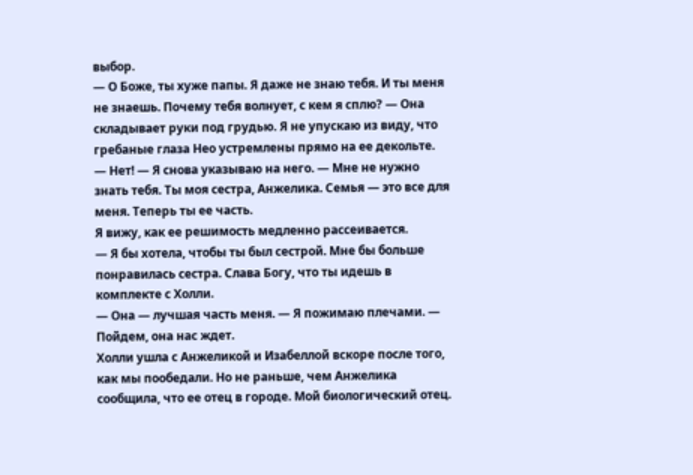выбор.
— О Боже, ты хуже папы. Я даже не знаю тебя. И ты меня не знаешь. Почему тебя волнует, с кем я сплю? — Она складывает руки под грудью. Я не упускаю из виду, что гребаные глаза Нео устремлены прямо на ее декольте.
— Нет! — Я снова указываю на него. — Мне не нужно знать тебя. Ты моя сестра, Анжелика. Семья — это все для меня. Теперь ты ее часть.
Я вижу, как ее решимость медленно рассеивается.
— Я бы хотела, чтобы ты был сестрой. Мне бы больше понравилась сестра. Слава Богу, что ты идешь в комплекте с Холли.
— Она — лучшая часть меня. — Я пожимаю плечами. — Пойдем, она нас ждет.
Холли ушла с Анжеликой и Изабеллой вскоре после того, как мы пообедали. Но не раньше, чем Анжелика сообщила, что ее отец в городе. Мой биологический отец.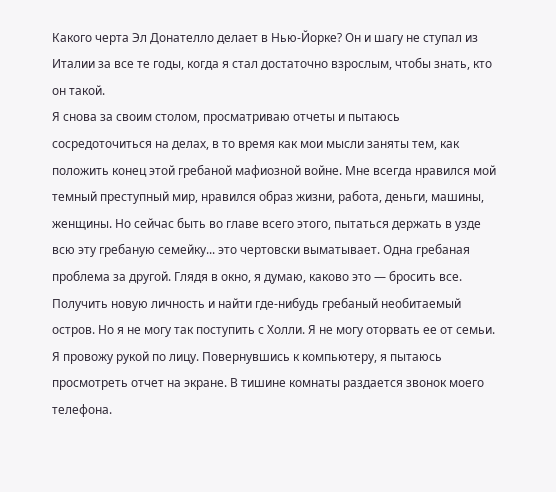Какого черта Эл Донателло делает в Нью-Йорке? Он и шагу не ступал из Италии за все те годы, когда я стал достаточно взрослым, чтобы знать, кто он такой.
Я снова за своим столом, просматриваю отчеты и пытаюсь сосредоточиться на делах, в то время как мои мысли заняты тем, как положить конец этой гребаной мафиозной войне. Мне всегда нравился мой темный преступный мир, нравился образ жизни, работа, деньги, машины, женщины. Но сейчас быть во главе всего этого, пытаться держать в узде всю эту гребаную семейку... это чертовски выматывает. Одна гребаная проблема за другой. Глядя в окно, я думаю, каково это — бросить все. Получить новую личность и найти где-нибудь гребаный необитаемый остров. Но я не могу так поступить с Холли. Я не могу оторвать ее от семьи. Я провожу рукой по лицу. Повернувшись к компьютеру, я пытаюсь просмотреть отчет на экране. В тишине комнаты раздается звонок моего телефона.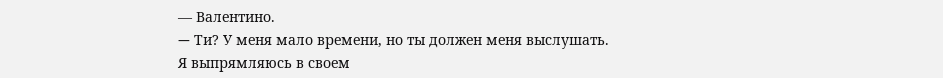— Валентино.
— Tи? У меня мало времени, но ты должен меня выслушать.
Я выпрямляюсь в своем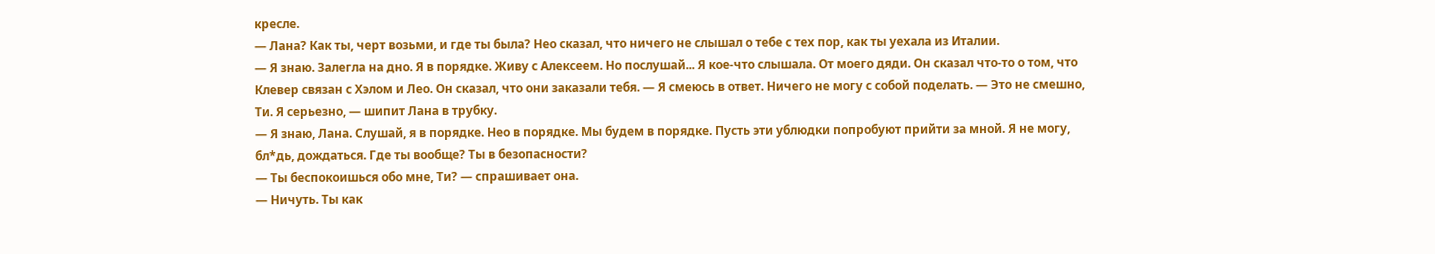кресле.
— Лана? Как ты, черт возьми, и где ты была? Нео сказал, что ничего не слышал о тебе с тех пор, как ты уехала из Италии.
— Я знаю. Залегла на дно. Я в порядке. Живу с Алексеем. Но послушай... Я кое-что слышала. От моего дяди. Он сказал что-то о том, что Клевер связан с Хэлом и Лео. Он сказал, что они заказали тебя. — Я смеюсь в ответ. Ничего не могу с собой поделать. — Это не смешно, Ти. Я серьезно, — шипит Лана в трубку.
— Я знаю, Лана. Слушай, я в порядке. Нео в порядке. Мы будем в порядке. Пусть эти ублюдки попробуют прийти за мной. Я не могу, бл*дь, дождаться. Где ты вообще? Ты в безопасности?
— Ты беспокоишься обо мне, Ти? — спрашивает она.
— Ничуть. Ты как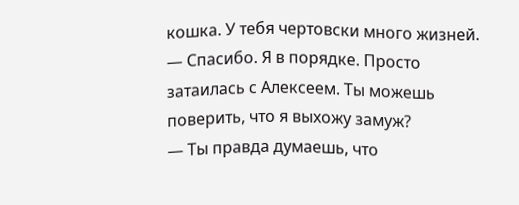кошка. У тебя чертовски много жизней.
— Спасибо. Я в порядке. Просто затаилась с Алексеем. Ты можешь поверить, что я выхожу замуж?
— Ты правда думаешь, что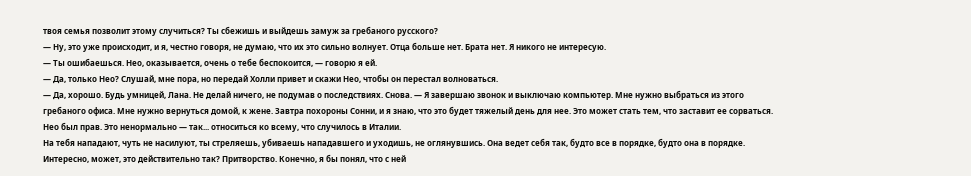твоя семья позволит этому случиться? Ты сбежишь и выйдешь замуж за гребаного русского?
— Ну, это уже происходит, и я, честно говоря, не думаю, что их это сильно волнует. Отца больше нет. Брата нет. Я никого не интересую.
— Ты ошибаешься. Нео, оказывается, очень о тебе беспокоится, — говорю я ей.
— Да, только Нео? Слушай, мне пора, но передай Холли привет и скажи Нео, чтобы он перестал волноваться.
— Да, хорошо. Будь умницей, Лана. Не делай ничего, не подумав о последствиях. Снова. — Я завершаю звонок и выключаю компьютер. Мне нужно выбраться из этого гребаного офиса. Мне нужно вернуться домой, к жене. Завтра похороны Сонни, и я знаю, что это будет тяжелый день для нее. Это может стать тем, что заставит ее сорваться. Нео был прав. Это ненормально — так... относиться ко всему, что случилось в Италии.
На тебя нападают, чуть не насилуют, ты стреляешь, убиваешь нападавшего и уходишь, не оглянувшись. Она ведет себя так, будто все в порядке, будто она в порядке. Интересно, может, это действительно так? Притворство. Конечно, я бы понял, что с ней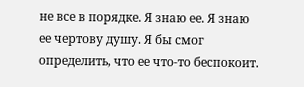не все в порядке. Я знаю ее. Я знаю ее чертову душу. Я бы смог определить, что ее что-то беспокоит.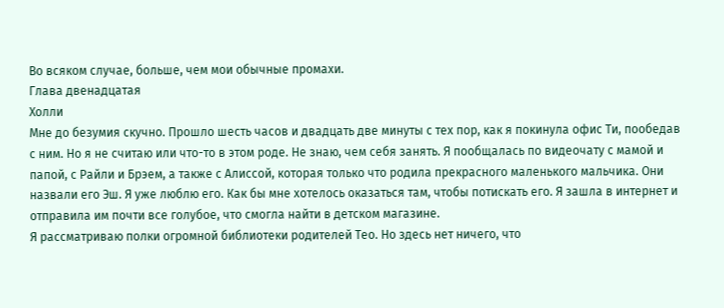Во всяком случае, больше, чем мои обычные промахи.
Глава двенадцатая
Холли
Мне до безумия скучно. Прошло шесть часов и двадцать две минуты с тех пор, как я покинула офис Ти, пообедав с ним. Но я не считаю или что-то в этом роде. Не знаю, чем себя занять. Я пообщалась по видеочату с мамой и папой, с Райли и Брэем, а также с Алиссой, которая только что родила прекрасного маленького мальчика. Они назвали его Эш. Я уже люблю его. Как бы мне хотелось оказаться там, чтобы потискать его. Я зашла в интернет и отправила им почти все голубое, что смогла найти в детском магазине.
Я рассматриваю полки огромной библиотеки родителей Тео. Но здесь нет ничего, что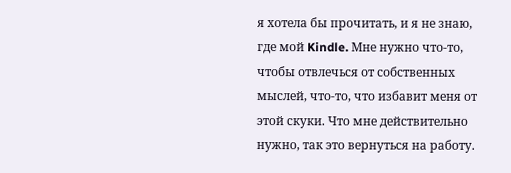я хотела бы прочитать, и я не знаю, где мой Kindle. Мне нужно что-то, чтобы отвлечься от собственных мыслей, что-то, что избавит меня от этой скуки. Что мне действительно нужно, так это вернуться на работу.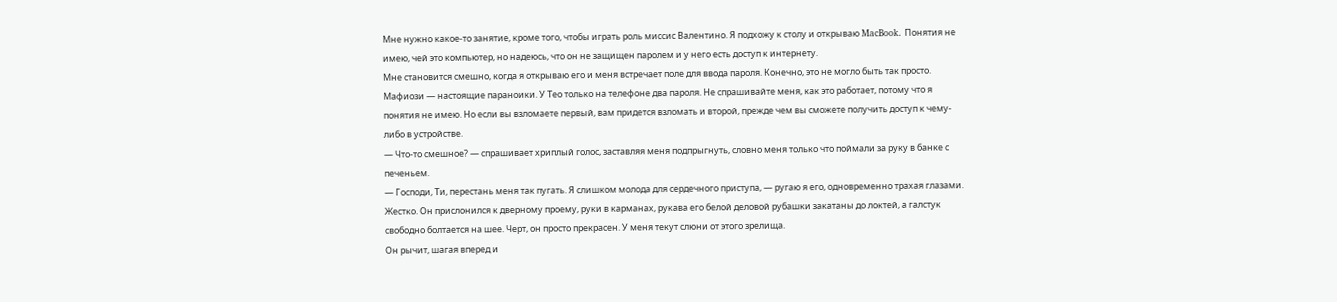Мне нужно какое-то занятие, кроме того, чтобы играть роль миссис Валентино. Я подхожу к столу и открываю MacBook. Понятия не имею, чей это компьютер, но надеюсь, что он не защищен паролем и у него есть доступ к интернету.
Мне становится смешно, когда я открываю его и меня встречает поле для ввода пароля. Конечно, это не могло быть так просто. Мафиози — настоящие параноики. У Тео только на телефоне два пароля. Не спрашивайте меня, как это работает, потому что я понятия не имею. Но если вы взломаете первый, вам придется взломать и второй, прежде чем вы сможете получить доступ к чему-либо в устройстве.
— Что-то смешное? — спрашивает хриплый голос, заставляя меня подпрыгнуть, словно меня только что поймали за руку в банке с печеньем.
— Господи, Ти, перестань меня так пугать. Я слишком молода для сердечного приступа, — ругаю я его, одновременно трахая глазами. Жестко. Он прислонился к дверному проему, руки в карманах, рукава его белой деловой рубашки закатаны до локтей, а галстук свободно болтается на шее. Черт, он просто прекрасен. У меня текут слюни от этого зрелища.
Он рычит, шагая вперед и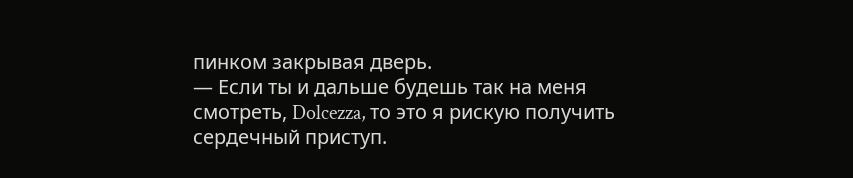пинком закрывая дверь.
— Если ты и дальше будешь так на меня смотреть, Dolcezza, то это я рискую получить сердечный приступ.